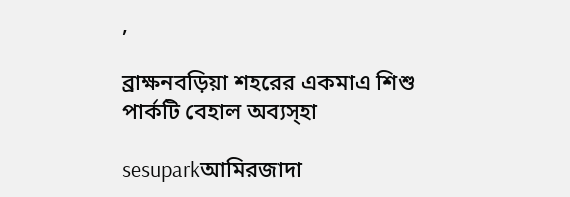,

ব্রাক্ষনবড়িয়া শহরের একমাএ শিশু পার্কটি বেহাল অব্যস্হা

sesuparkআমিরজাদা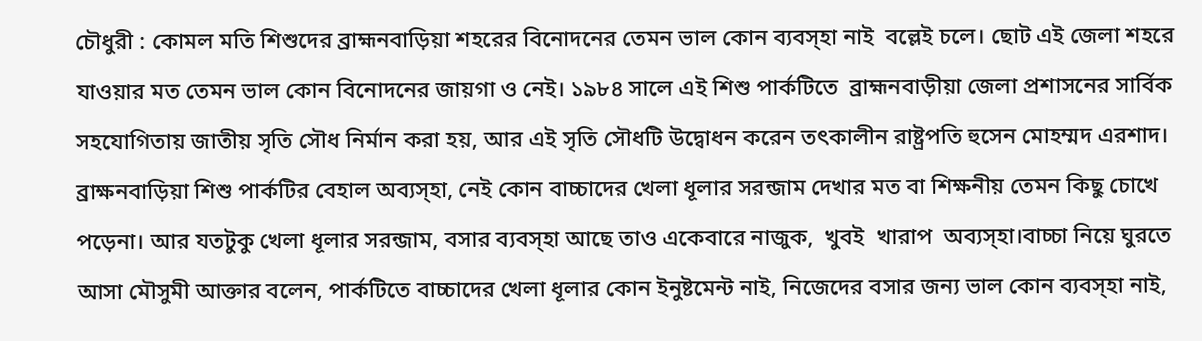চৌধুরী : কোমল মতি শিশুদের ব্রাহ্মনবাড়িয়া শহরের বিনোদনের তেমন ভাল কোন ব্যবস্হা নাই  বল্লেই চলে। ছোট এই জেলা শহরে যাওয়ার মত তেমন ভাল কোন বিনোদনের জায়গা ও নেই। ১৯৮৪ সালে এই শিশু পার্কটিতে  ব্রাহ্মনবাড়ীয়া জেলা প্রশাসনের সার্বিক  সহযোগিতায় জাতীয় সৃতি সৌধ নির্মান করা হয়, আর এই সৃতি সৌধটি উদ্বোধন করেন তৎকালীন রাষ্ট্রপতি হুসেন মোহম্মদ এরশাদ। ব্রাক্ষনবাড়িয়া শিশু পার্কটির বেহাল অব্যস্হা, নেই কোন বাচ্চাদের খেলা ধূলার সরন্জাম দেখার মত বা শিক্ষনীয় তেমন কিছু চোখে পড়েনা। আর যতটুকু খেলা ধূলার সরন্জাম, বসার ব্যবস্হা আছে তাও একেবারে নাজুক,  খুবই  খারাপ  অব্যস্হা।বাচ্চা নিয়ে ঘুরতে আসা মৌসুমী আক্তার বলেন, পার্কটিতে বাচ্চাদের খেলা ধূলার কোন ইনুষ্টমেন্ট নাই, নিজেদের বসার জন্য ভাল কোন ব্যবস্হা নাই,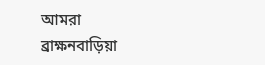আমরা ব্রাক্ষনবাড়িয়া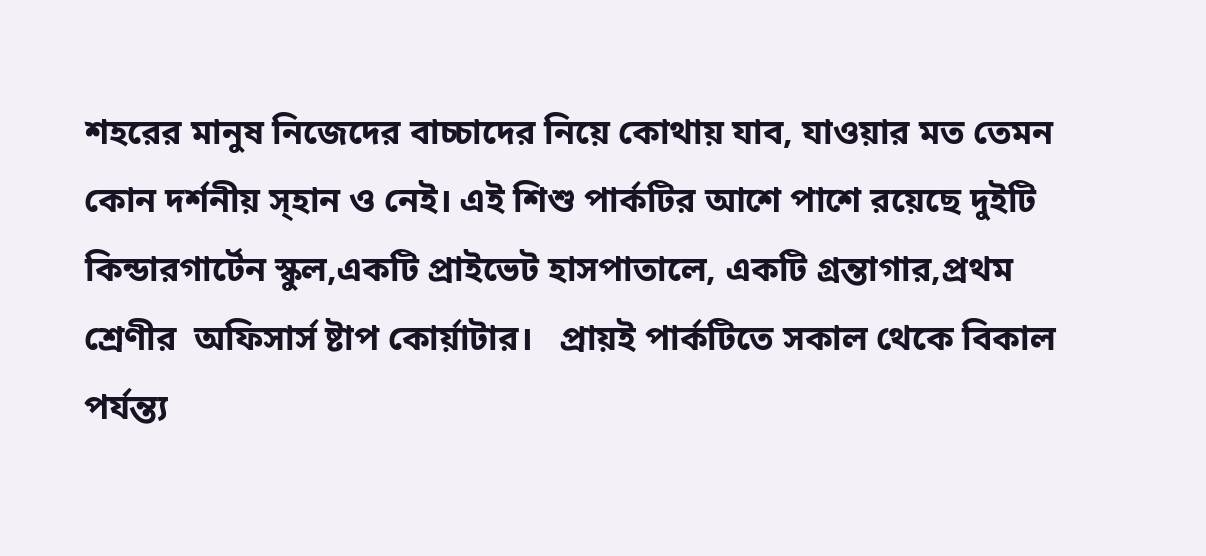শহরের মানুষ নিজেদের বাচ্চাদের নিয়ে কোথায় যাব, যাওয়ার মত তেমন কোন দর্শনীয় স্হান ও নেই। এই শিশু পার্কটির আশে পাশে রয়েছে দুইটি কিন্ডারগার্টেন স্কুল,একটি প্রাইভেট হাসপাতালে, একটি গ্রন্তাগার,প্রথম শ্রেণীর  অফিসার্স ষ্টাপ কোর্য়াটার।   প্রায়ই পার্কটিতে সকাল থেকে বিকাল পর্যন্ত্য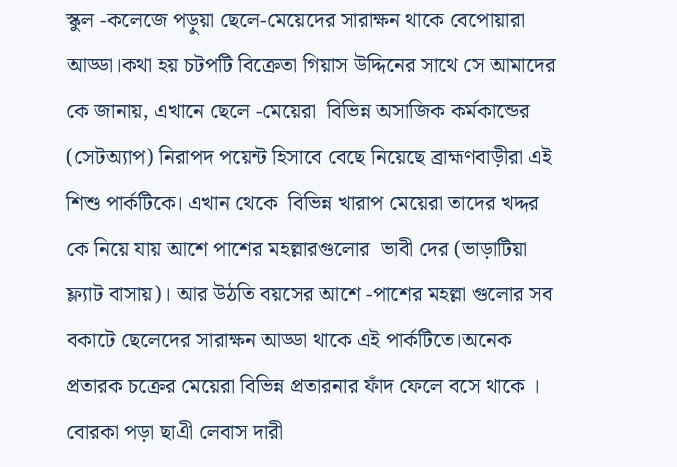স্কুল -কলেজে পড়ুয়া ছেলে-মেয়েদের সারাক্ষন থাকে বেপোয়ারা  আড্ডা।কথা হয় চটপটি বিক্রেতা গিয়াস উদ্দিনের সাথে সে আমাদের কে জানায়, এখানে ছেলে -মেয়েরা  বিভিন্ন অসাজিক কর্মকান্ডের (সেটঅ্যাপ) নিরাপদ পয়েন্ট হিসাবে বেছে নিয়েছে ব্রাহ্মণবাড়ীরা এই শিশু পার্কটিকে। এখান থেকে  বিভিন্ন খারাপ মেয়েরা তাদের খদ্দর কে নিয়ে যায় আশে পাশের মহল্লারগুলোর  ভাবী দের (ভাড়াটিয়া ফ্ল্যাট বাসায়)। আর উঠতি বয়সের আশে -পাশের মহল্লা গুলোর সব বকাটে ছেলেদের সারাক্ষন আড্ডা থাকে এই পার্কটিতে।অনেক প্রতারক চক্রের মেয়েরা বিভিন্ন প্রতারনার ফাঁদ ফেলে বসে থাকে । বোরকা পড়া ছাএী লেবাস দারী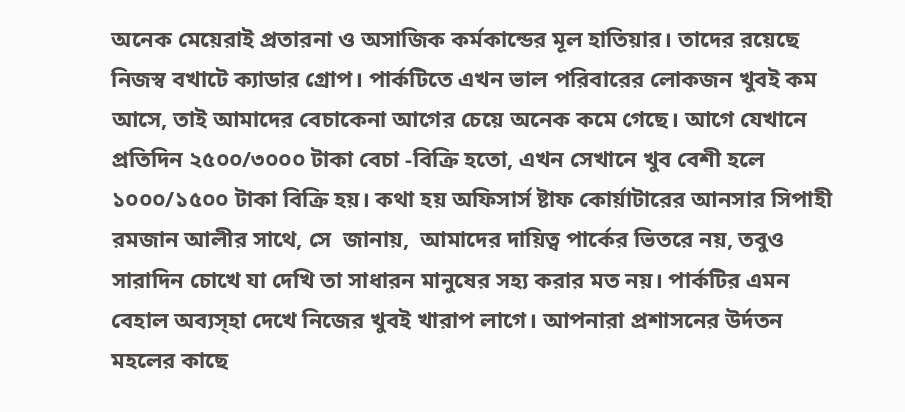অনেক মেয়েরাই প্রতারনা ও অসাজিক কর্মকান্ডের মূল হাতিয়ার। তাদের রয়েছে নিজস্ব বখাটে ক্যাডার গ্রোপ। পার্কটিতে এখন ভাল পরিবারের লোকজন খুবই কম আসে, তাই আমাদের বেচাকেনা আগের চেয়ে অনেক কমে গেছে। আগে যেখানে প্রতিদিন ২৫০০/৩০০০ টাকা বেচা -বিক্রি হতো, এখন সেখানে খুব বেশী হলে ১০০০/১৫০০ টাকা বিক্রি হয়। কথা হয় অফিসার্স ষ্টাফ কোর্য়াটারের আনসার সিপাহী রমজান আলীর সাথে, সে  জানায়,  আমাদের দায়িত্ব পার্কের ভিতরে নয়, তবুও সারাদিন চোখে যা দেখি তা সাধারন মানুষের সহ্য করার মত নয়। পার্কটির এমন বেহাল অব্যস্হা দেখে নিজের খুবই খারাপ লাগে। আপনারা প্রশাসনের উর্দতন মহলের কাছে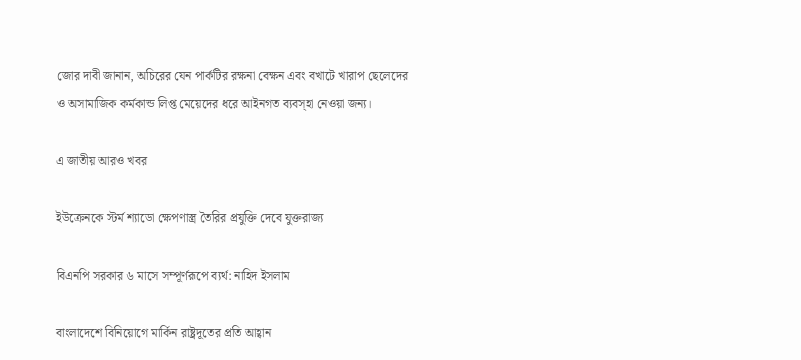জোর দাবী জানান, অচিরের যেন পার্কটির রক্ষনা বেক্ষন এবং বখাটে খারাপ ছেলেদের ও অসামাজিক কর্মকান্ড লিপ্ত মেয়েদের ধরে আইনগত ব্যবস্হা নেওয়া জন্য।

এ জাতীয় আরও খবর

ইউক্রেনকে স্টর্ম শ্যাডো ক্ষেপণাস্ত্র তৈরির প্রযুক্তি দেবে যুক্তরাজ্য

বিএনপি সরকার ৬ মাসে সম্পূর্ণরূপে ব্যর্থ: নাহিদ ইসলাম

বাংলাদেশে বিনিয়োগে মার্কিন রাষ্ট্রদূতের প্রতি আহ্বান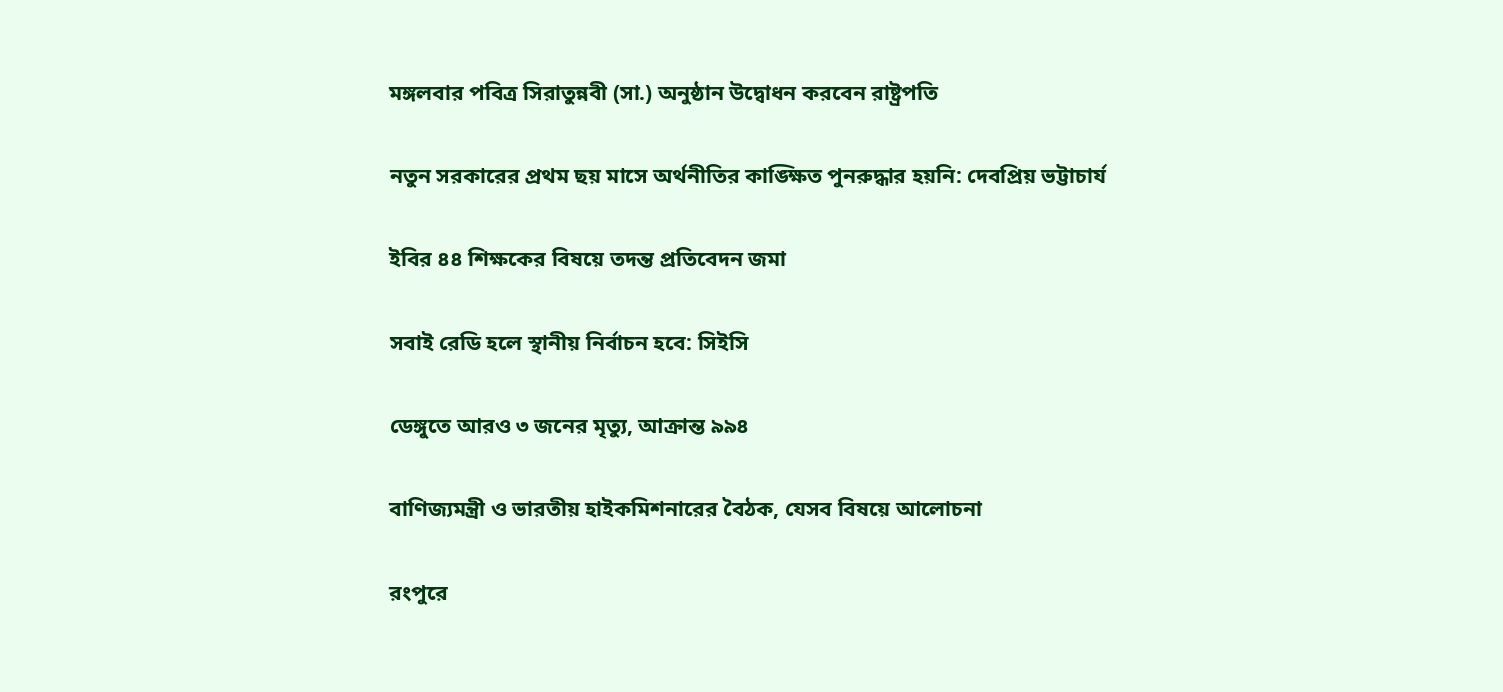মঙ্গলবার পবিত্র সিরাতুন্নবী (সা.) অনুষ্ঠান উদ্বোধন করবেন রাষ্ট্রপতি

নতুন সরকারের প্রথম ছয় মাসে অর্থনীতির কাঙ্ক্ষিত পুনরুদ্ধার হয়নি: দেবপ্রিয় ভট্টাচার্য

ইবির ৪৪ শিক্ষকের বিষয়ে তদন্ত প্রতিবেদন জমা

সবাই রেডি হলে স্থানীয় নির্বাচন হবে: সিইসি

ডেঙ্গুতে আরও ৩ জনের মৃত্যু, আক্রান্ত ৯৯৪

বাণিজ্যমন্ত্রী ও ভারতীয় হাইকমিশনারের বৈঠক, যেসব বিষয়ে আলোচনা

রংপুরে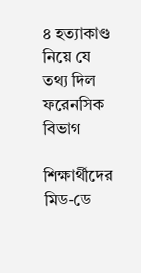৪ হত্যাকাণ্ড নিয়ে যে তথ্য দিল ফরেনসিক বিভাগ

শিক্ষার্থীদের মিড-ডে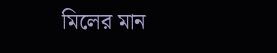মিলের মান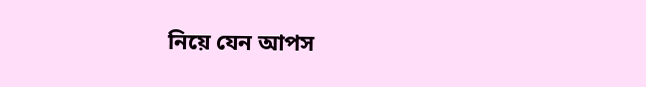নিয়ে যেন আপস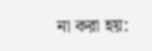না করা হয়: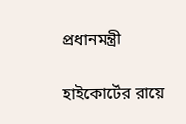প্রধানমন্ত্রী

হাইকোর্টের রায়ে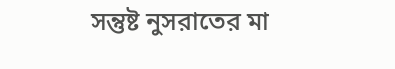সন্তুষ্ট নুসরাতের মা